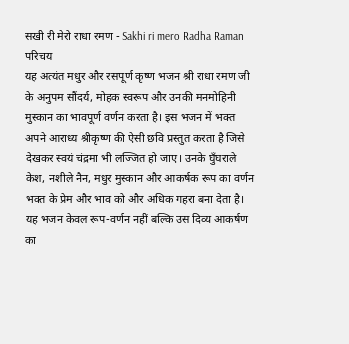सखी री मेरो राधा रमण - Sakhi ri mero Radha Raman
परिचय
यह अत्यंत मधुर और रसपूर्ण कृष्ण भजन श्री राधा रमण जी के अनुपम सौंदर्य, मोहक स्वरूप और उनकी मनमोहिनी मुस्कान का भावपूर्ण वर्णन करता है। इस भजन में भक्त अपने आराध्य श्रीकृष्ण की ऐसी छवि प्रस्तुत करता है जिसे देखकर स्वयं चंद्रमा भी लज्जित हो जाए। उनके घुँघराले केश, नशीले नैन, मधुर मुस्कान और आकर्षक रूप का वर्णन भक्त के प्रेम और भाव को और अधिक गहरा बना देता है। यह भजन केवल रूप-वर्णन नहीं बल्कि उस दिव्य आकर्षण का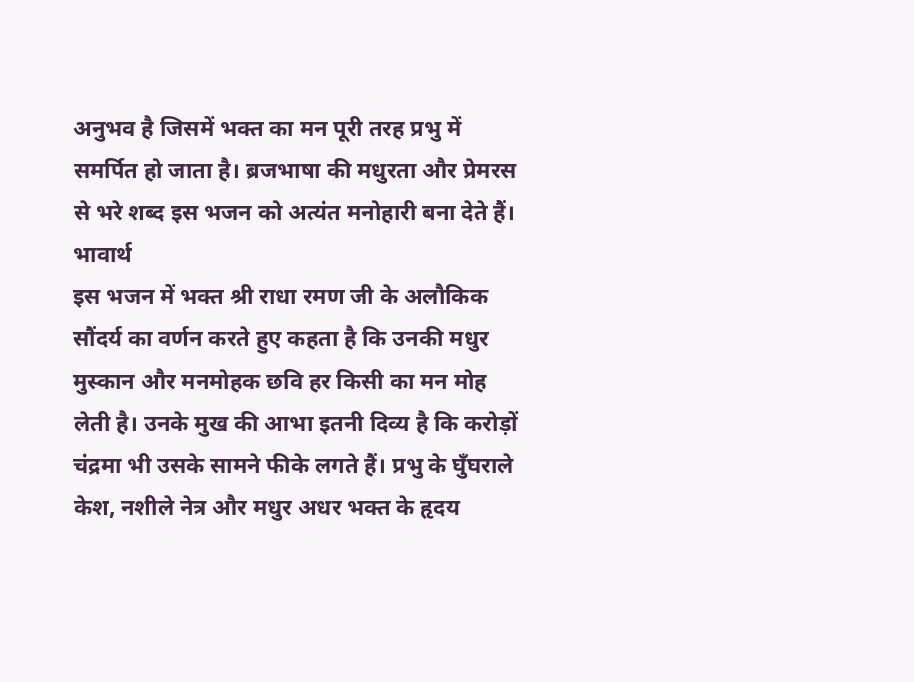अनुभव है जिसमें भक्त का मन पूरी तरह प्रभु में समर्पित हो जाता है। ब्रजभाषा की मधुरता और प्रेमरस से भरे शब्द इस भजन को अत्यंत मनोहारी बना देते हैं।
भावार्थ
इस भजन में भक्त श्री राधा रमण जी के अलौकिक सौंदर्य का वर्णन करते हुए कहता है कि उनकी मधुर मुस्कान और मनमोहक छवि हर किसी का मन मोह लेती है। उनके मुख की आभा इतनी दिव्य है कि करोड़ों चंद्रमा भी उसके सामने फीके लगते हैं। प्रभु के घुँघराले केश, नशीले नेत्र और मधुर अधर भक्त के हृदय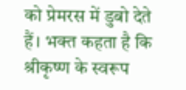को प्रेमरस में डुबो देते हैं। भक्त कहता है कि श्रीकृष्ण के स्वरूप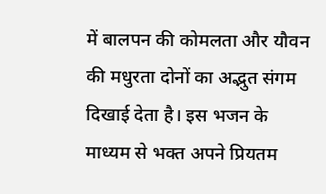में बालपन की कोमलता और यौवन की मधुरता दोनों का अद्भुत संगम दिखाई देता है। इस भजन के माध्यम से भक्त अपने प्रियतम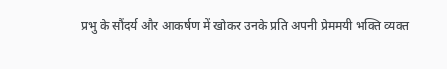प्रभु के सौंदर्य और आकर्षण में खोकर उनके प्रति अपनी प्रेममयी भक्ति व्यक्त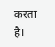करता है।